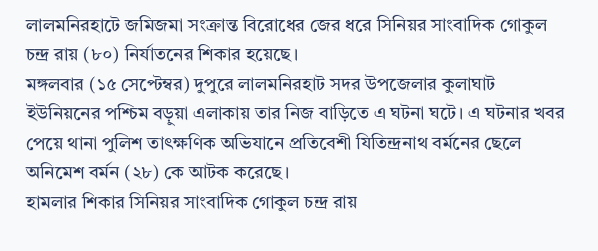লালমনিরহাটে জমিজমা সংক্রান্ত বিরোধের জের ধরে সিনিয়র সাংবাদিক গোকুল চন্দ্র রায় (৮০) নির্যাতনের শিকার হয়েছে।
মঙ্গলবার (১৫ সেপ্টেম্বর) দুপুরে লালমনিরহাট সদর উপজেলার কুলাঘাট ইউনিয়নের পশ্চিম বড়ুয়া এলাকায় তার নিজ বাড়িতে এ ঘটনা ঘটে। এ ঘটনার খবর পেয়ে থানা পুলিশ তাৎক্ষণিক অভিযানে প্রতিবেশী যিতিন্দ্রনাথ বর্মনের ছেলে অনিমেশ বর্মন (২৮) কে আটক করেছে।
হামলার শিকার সিনিয়র সাংবাদিক গোকুল চন্দ্র রায়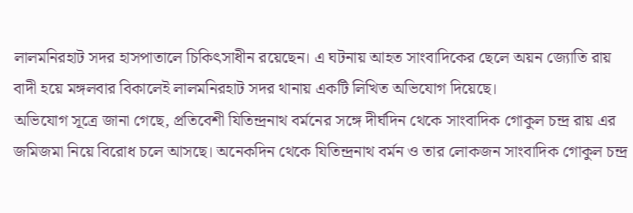লালমনিরহাট সদর হাসপাতালে চিকিৎসাধীন রয়েছেন। এ ঘটনায় আহত সাংবাদিকের ছেলে অয়ন জ্যোতি রায় বাদী হয়ে মঙ্গলবার বিকালেই লালমনিরহাট সদর থানায় একটি লিখিত অভিযোগ দিয়েছে।
অভিযোগ সূত্রে জানা গেছে, প্রতিবেশী যিতিন্দ্রনাথ বর্মনের সঙ্গে দীর্ঘদিন থেকে সাংবাদিক গোকুল চন্দ্র রায় এর জমিজমা নিয়ে বিরোধ চলে আসছে। অনেকদিন থেকে যিতিন্দ্রনাথ বর্মন ও তার লোকজন সাংবাদিক গোকুল চন্দ্র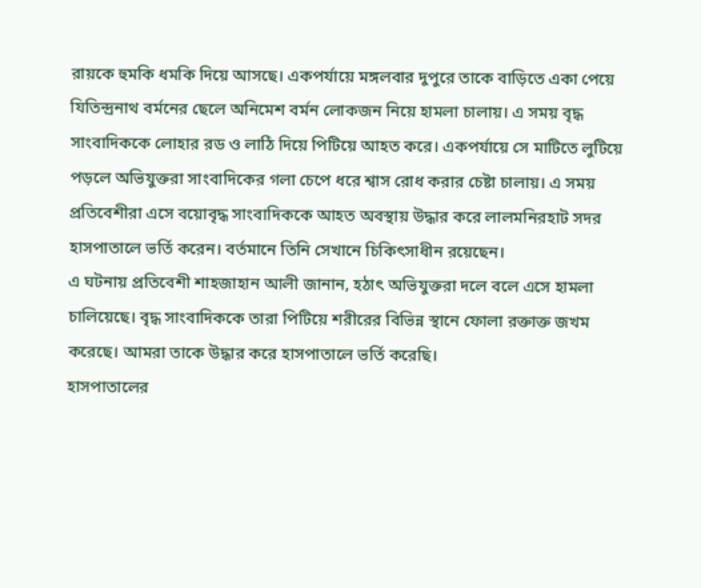রায়কে হুমকি ধমকি দিয়ে আসছে। একপর্যায়ে মঙ্গলবার দুপুরে তাকে বাড়িতে একা পেয়ে যিতিন্দ্রনাথ বর্মনের ছেলে অনিমেশ বর্মন লোকজন নিয়ে হামলা চালায়। এ সময় বৃদ্ধ সাংবাদিককে লোহার রড ও লাঠি দিয়ে পিটিয়ে আহত করে। একপর্যায়ে সে মাটিতে লুটিয়ে পড়লে অভিযুক্তরা সাংবাদিকের গলা চেপে ধরে শ্বাস রোধ করার চেষ্টা চালায়। এ সময় প্রতিবেশীরা এসে বয়োবৃদ্ধ সাংবাদিককে আহত অবস্থায় উদ্ধার করে লালমনিরহাট সদর হাসপাতালে ভর্তি করেন। বর্তমানে তিনি সেখানে চিকিৎসাধীন রয়েছেন।
এ ঘটনায় প্রতিবেশী শাহজাহান আলী জানান, হঠাৎ অভিযুক্তরা দলে বলে এসে হামলা চালিয়েছে। বৃদ্ধ সাংবাদিককে তারা পিটিয়ে শরীরের বিভিন্ন স্থানে ফোলা রক্তাক্ত জখম করেছে। আমরা তাকে উদ্ধার করে হাসপাতালে ভর্তি করেছি।
হাসপাতালের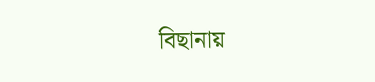বিছানায়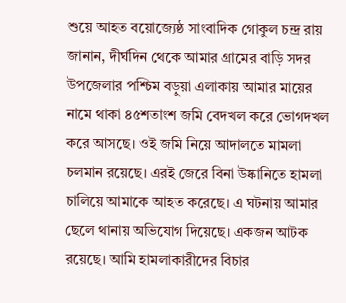শুয়ে আহত বয়োজ্যেষ্ঠ সাংবাদিক গোকুল চন্দ্র রায় জানান, দীর্ঘদিন থেকে আমার গ্রামের বাড়ি সদর উপজেলার পশ্চিম বড়ুয়া এলাকায় আমার মায়ের নামে থাকা ৪৫শতাংশ জমি বেদখল করে ভোগদখল করে আসছে। ওই জমি নিয়ে আদালতে মামলা চলমান রয়েছে। এরই জেরে বিনা উষ্কানিতে হামলা চালিয়ে আমাকে আহত করেছে। এ ঘটনায় আমার ছেলে থানায় অভিযোগ দিয়েছে। একজন আটক রয়েছে। আমি হামলাকারীদের বিচার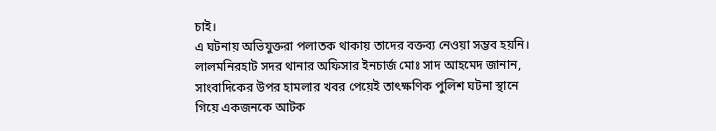চাই।
এ ঘটনায় অভিযুক্তরা পলাতক থাকায় তাদের বক্তব্য নেওয়া সম্ভব হয়নি।
লালমনিরহাট সদর থানার অফিসার ইনচার্জ মোঃ সাদ আহমেদ জানান, সাংবাদিকের উপর হামলার খবর পেয়েই তাৎক্ষণিক পুলিশ ঘটনা স্থানে গিয়ে একজনকে আটক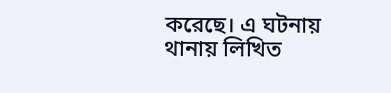করেছে। এ ঘটনায় থানায় লিখিত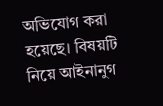অভিযোগ করা হয়েছে। বিষয়টি নিয়ে আইনানুগ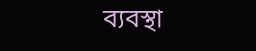ব্যবস্থা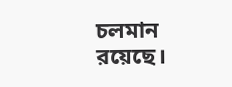চলমান রয়েছে।